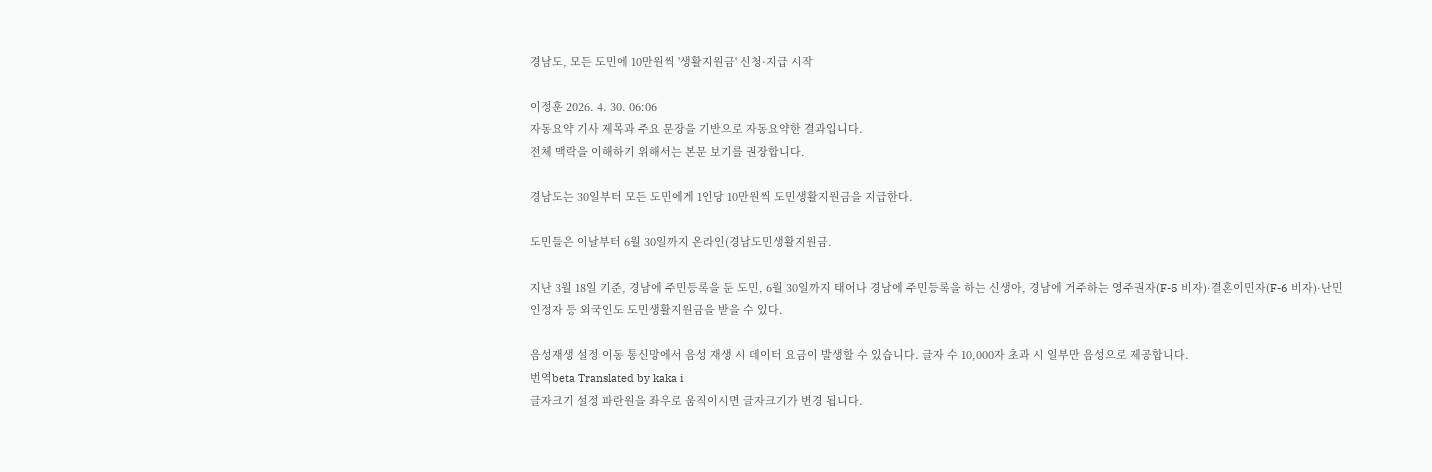경남도, 모든 도민에 10만원씩 '생활지원금' 신청·지급 시작

이정훈 2026. 4. 30. 06:06
자동요약 기사 제목과 주요 문장을 기반으로 자동요약한 결과입니다.
전체 맥락을 이해하기 위해서는 본문 보기를 권장합니다.

경남도는 30일부터 모든 도민에게 1인당 10만원씩 도민생활지원금을 지급한다.

도민들은 이날부터 6월 30일까지 온라인(경남도민생활지원금.

지난 3월 18일 기준, 경남에 주민등록을 둔 도민, 6월 30일까지 태어나 경남에 주민등록을 하는 신생아, 경남에 거주하는 영주권자(F-5 비자)·결혼이민자(F-6 비자)·난민인정자 등 외국인도 도민생활지원금을 받을 수 있다.

음성재생 설정 이동 통신망에서 음성 재생 시 데이터 요금이 발생할 수 있습니다. 글자 수 10,000자 초과 시 일부만 음성으로 제공합니다.
번역beta Translated by kaka i
글자크기 설정 파란원을 좌우로 움직이시면 글자크기가 변경 됩니다.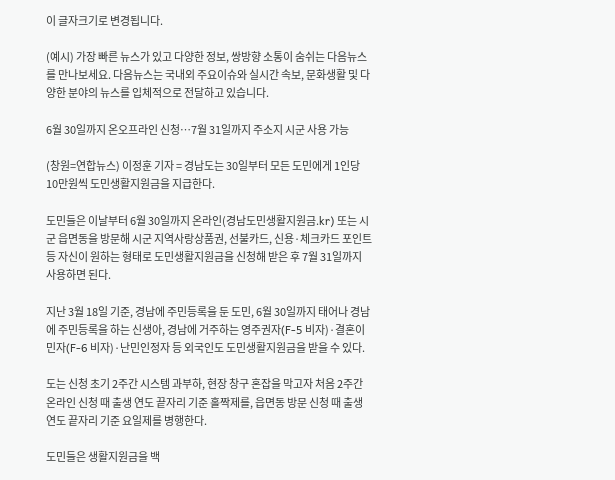이 글자크기로 변경됩니다.

(예시) 가장 빠른 뉴스가 있고 다양한 정보, 쌍방향 소통이 숨쉬는 다음뉴스를 만나보세요. 다음뉴스는 국내외 주요이슈와 실시간 속보, 문화생활 및 다양한 분야의 뉴스를 입체적으로 전달하고 있습니다.

6월 30일까지 온오프라인 신청…7월 31일까지 주소지 시군 사용 가능

(창원=연합뉴스) 이정훈 기자 = 경남도는 30일부터 모든 도민에게 1인당 10만원씩 도민생활지원금을 지급한다.

도민들은 이날부터 6월 30일까지 온라인(경남도민생활지원금.kr) 또는 시군 읍면동을 방문해 시군 지역사랑상품권, 선불카드, 신용·체크카드 포인트 등 자신이 원하는 형태로 도민생활지원금을 신청해 받은 후 7월 31일까지 사용하면 된다.

지난 3월 18일 기준, 경남에 주민등록을 둔 도민, 6월 30일까지 태어나 경남에 주민등록을 하는 신생아, 경남에 거주하는 영주권자(F-5 비자)·결혼이민자(F-6 비자)·난민인정자 등 외국인도 도민생활지원금을 받을 수 있다.

도는 신청 초기 2주간 시스템 과부하, 현장 창구 혼잡을 막고자 처음 2주간 온라인 신청 때 출생 연도 끝자리 기준 홀짝제를, 읍면동 방문 신청 때 출생 연도 끝자리 기준 요일제를 병행한다.

도민들은 생활지원금을 백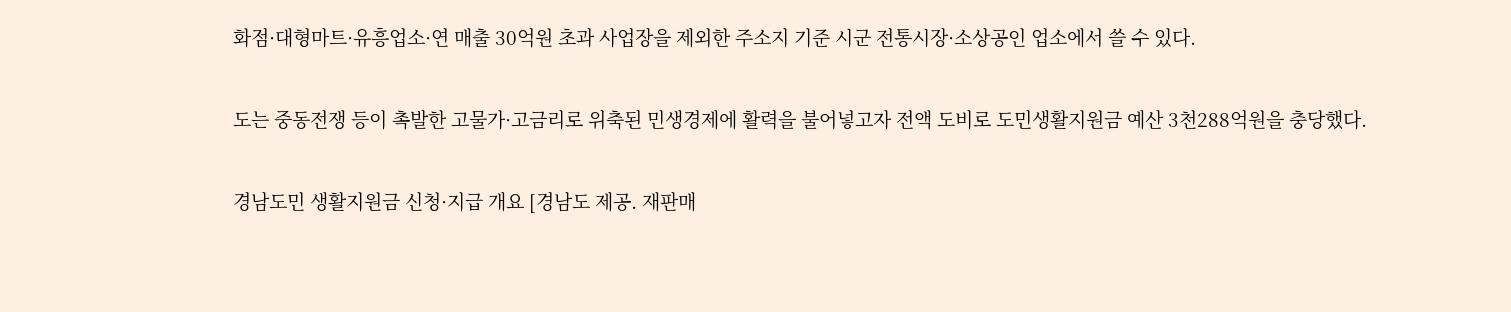화점·대형마트·유흥업소·연 매출 30억원 초과 사업장을 제외한 주소지 기준 시군 전통시장·소상공인 업소에서 쓸 수 있다.

도는 중동전쟁 등이 촉발한 고물가·고금리로 위축된 민생경제에 활력을 불어넣고자 전액 도비로 도민생활지원금 예산 3천288억원을 충당했다.

경남도민 생활지원금 신청·지급 개요 [경남도 제공. 재판매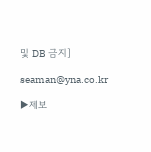및 DB 금지]

seaman@yna.co.kr

▶제보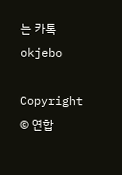는 카톡 okjebo

Copyright © 연합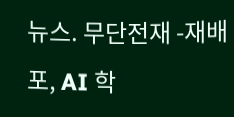뉴스. 무단전재 -재배포, AI 학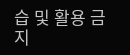습 및 활용 금지